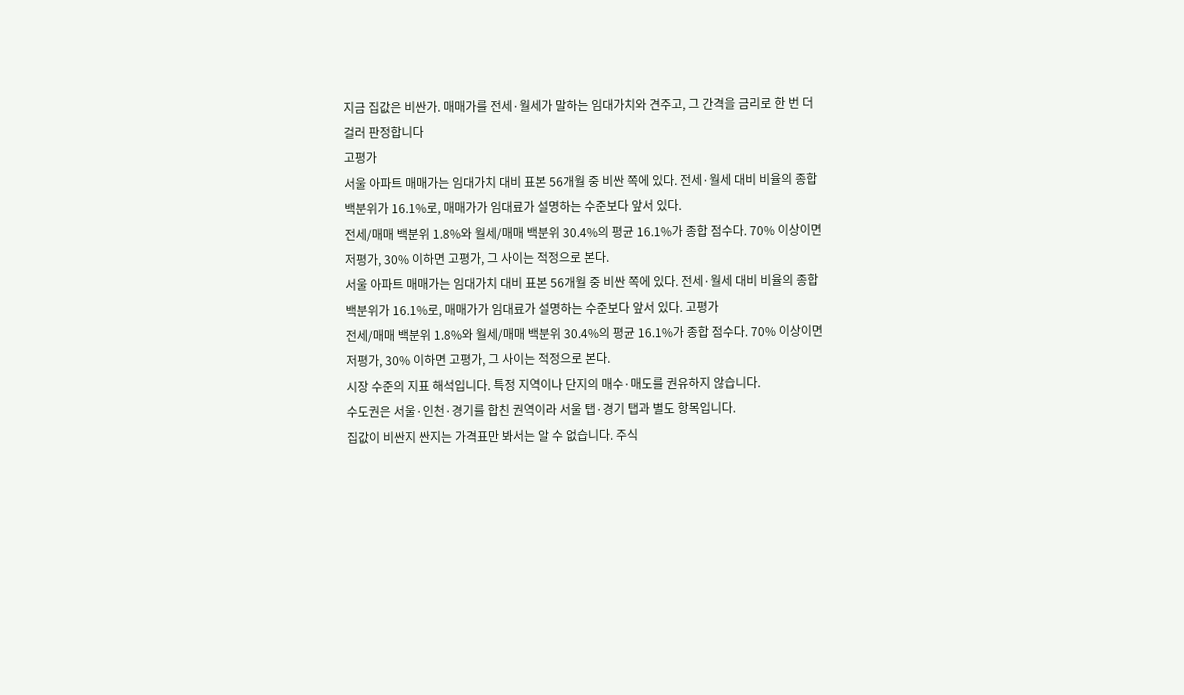지금 집값은 비싼가. 매매가를 전세·월세가 말하는 임대가치와 견주고, 그 간격을 금리로 한 번 더 걸러 판정합니다
고평가
서울 아파트 매매가는 임대가치 대비 표본 56개월 중 비싼 쪽에 있다. 전세·월세 대비 비율의 종합 백분위가 16.1%로, 매매가가 임대료가 설명하는 수준보다 앞서 있다.
전세/매매 백분위 1.8%와 월세/매매 백분위 30.4%의 평균 16.1%가 종합 점수다. 70% 이상이면 저평가, 30% 이하면 고평가, 그 사이는 적정으로 본다.
서울 아파트 매매가는 임대가치 대비 표본 56개월 중 비싼 쪽에 있다. 전세·월세 대비 비율의 종합 백분위가 16.1%로, 매매가가 임대료가 설명하는 수준보다 앞서 있다. 고평가
전세/매매 백분위 1.8%와 월세/매매 백분위 30.4%의 평균 16.1%가 종합 점수다. 70% 이상이면 저평가, 30% 이하면 고평가, 그 사이는 적정으로 본다.
시장 수준의 지표 해석입니다. 특정 지역이나 단지의 매수·매도를 권유하지 않습니다.
수도권은 서울·인천·경기를 합친 권역이라 서울 탭·경기 탭과 별도 항목입니다.
집값이 비싼지 싼지는 가격표만 봐서는 알 수 없습니다. 주식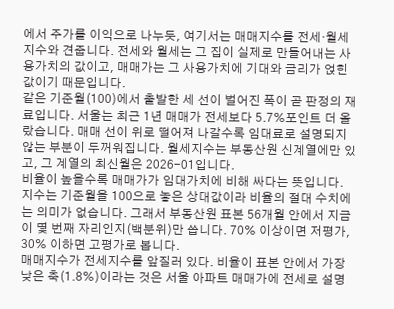에서 주가를 이익으로 나누듯, 여기서는 매매지수를 전세·월세지수와 견줍니다. 전세와 월세는 그 집이 실제로 만들어내는 사용가치의 값이고, 매매가는 그 사용가치에 기대와 금리가 얹힌 값이기 때문입니다.
같은 기준월(100)에서 출발한 세 선이 벌어진 폭이 곧 판정의 재료입니다. 서울는 최근 1년 매매가 전세보다 5.7%포인트 더 올랐습니다. 매매 선이 위로 떨어져 나갈수록 임대료로 설명되지 않는 부분이 두꺼워집니다. 월세지수는 부동산원 신계열에만 있고, 그 계열의 최신월은 2026-01입니다.
비율이 높을수록 매매가가 임대가치에 비해 싸다는 뜻입니다. 지수는 기준월을 100으로 놓은 상대값이라 비율의 절대 수치에는 의미가 없습니다. 그래서 부동산원 표본 56개월 안에서 지금이 몇 번째 자리인지(백분위)만 씁니다. 70% 이상이면 저평가, 30% 이하면 고평가로 봅니다.
매매지수가 전세지수를 앞질러 있다. 비율이 표본 안에서 가장 낮은 축(1.8%)이라는 것은 서울 아파트 매매가에 전세로 설명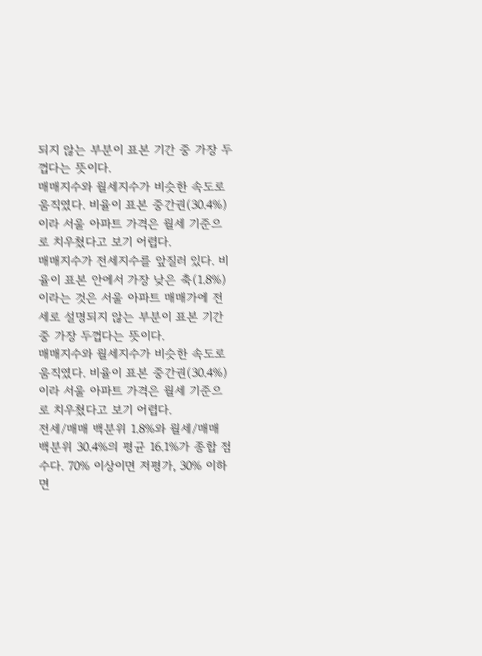되지 않는 부분이 표본 기간 중 가장 두껍다는 뜻이다.
매매지수와 월세지수가 비슷한 속도로 움직였다. 비율이 표본 중간권(30.4%)이라 서울 아파트 가격은 월세 기준으로 치우쳤다고 보기 어렵다.
매매지수가 전세지수를 앞질러 있다. 비율이 표본 안에서 가장 낮은 축(1.8%)이라는 것은 서울 아파트 매매가에 전세로 설명되지 않는 부분이 표본 기간 중 가장 두껍다는 뜻이다.
매매지수와 월세지수가 비슷한 속도로 움직였다. 비율이 표본 중간권(30.4%)이라 서울 아파트 가격은 월세 기준으로 치우쳤다고 보기 어렵다.
전세/매매 백분위 1.8%와 월세/매매 백분위 30.4%의 평균 16.1%가 종합 점수다. 70% 이상이면 저평가, 30% 이하면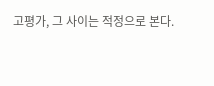고평가, 그 사이는 적정으로 본다.